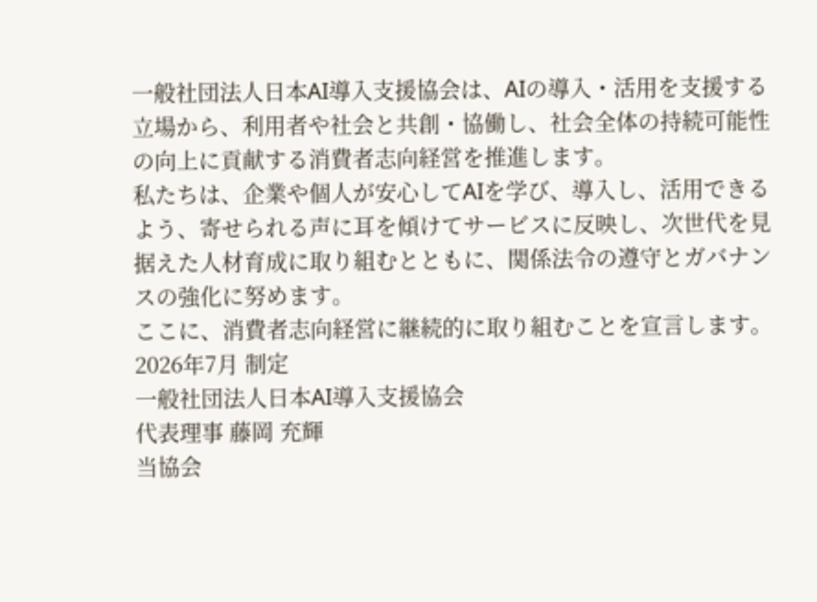一般社団法人日本AI導入支援協会は、AIの導入・活用を支援する立場から、利用者や社会と共創・協働し、社会全体の持続可能性の向上に貢献する消費者志向経営を推進します。
私たちは、企業や個人が安心してAIを学び、導入し、活用できるよう、寄せられる声に耳を傾けてサービスに反映し、次世代を見据えた人材育成に取り組むとともに、関係法令の遵守とガバナンスの強化に努めます。
ここに、消費者志向経営に継続的に取り組むことを宣言します。
2026年7月 制定
一般社団法人日本AI導入支援協会
代表理事 藤岡 充輝
当協会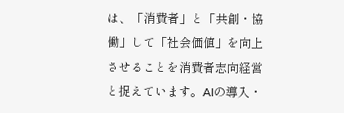は、「消費者」と「共創・協働」して「社会価値」を向上させることを消費者志向経営と捉えています。AIの導入・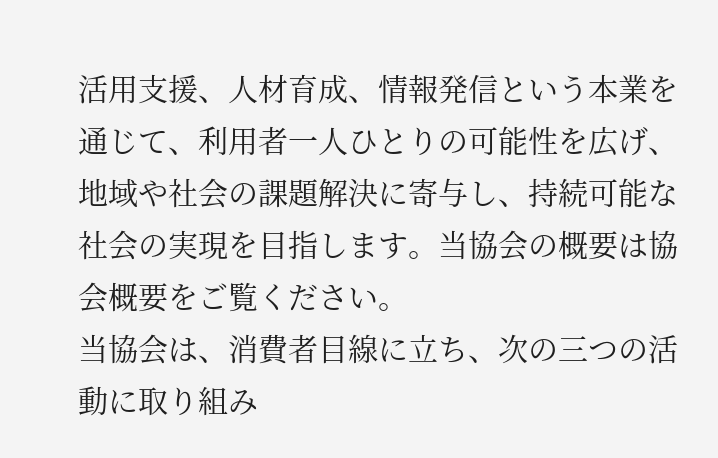活用支援、人材育成、情報発信という本業を通じて、利用者一人ひとりの可能性を広げ、地域や社会の課題解決に寄与し、持続可能な社会の実現を目指します。当協会の概要は協会概要をご覧ください。
当協会は、消費者目線に立ち、次の三つの活動に取り組み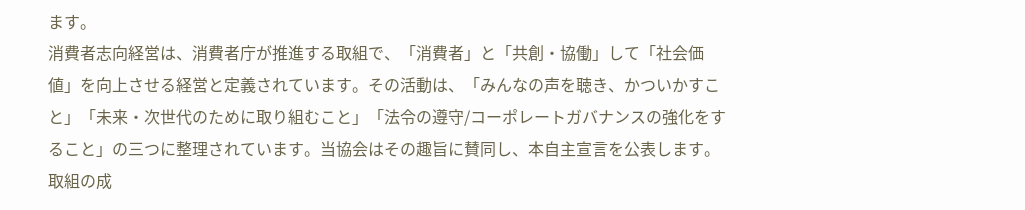ます。
消費者志向経営は、消費者庁が推進する取組で、「消費者」と「共創・協働」して「社会価値」を向上させる経営と定義されています。その活動は、「みんなの声を聴き、かついかすこと」「未来・次世代のために取り組むこと」「法令の遵守/コーポレートガバナンスの強化をすること」の三つに整理されています。当協会はその趣旨に賛同し、本自主宣言を公表します。取組の成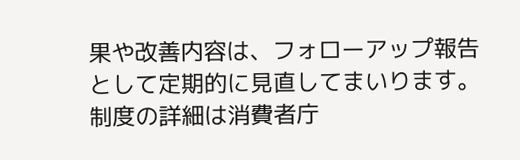果や改善内容は、フォローアップ報告として定期的に見直してまいります。制度の詳細は消費者庁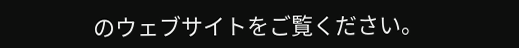のウェブサイトをご覧ください。